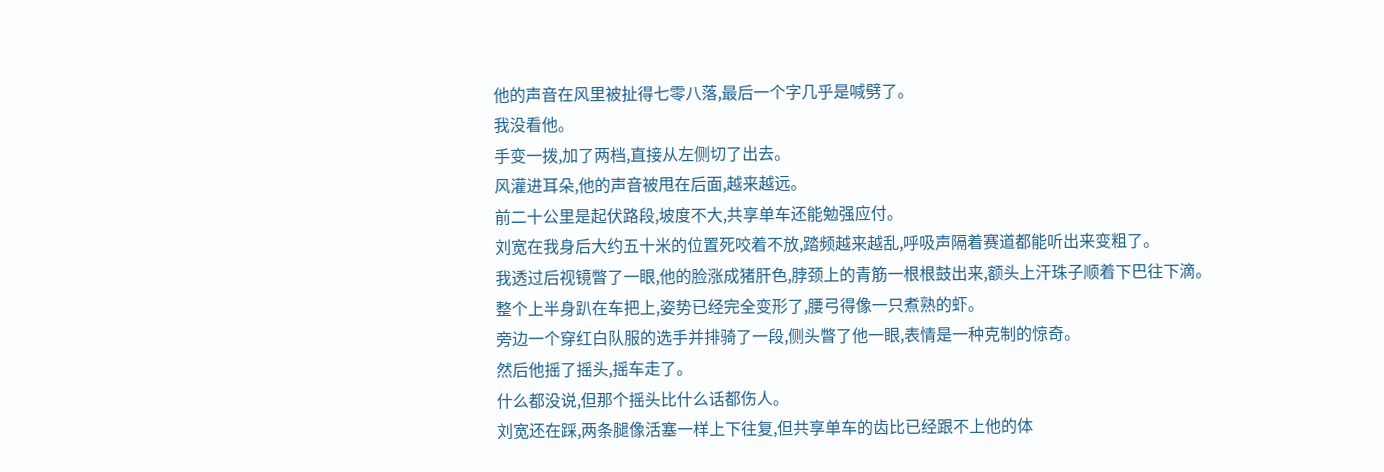他的声音在风里被扯得七零八落,最后一个字几乎是喊劈了。
我没看他。
手变一拨,加了两档,直接从左侧切了出去。
风灌进耳朵,他的声音被甩在后面,越来越远。
前二十公里是起伏路段,坡度不大,共享单车还能勉强应付。
刘宽在我身后大约五十米的位置死咬着不放,踏频越来越乱,呼吸声隔着赛道都能听出来变粗了。
我透过后视镜瞥了一眼,他的脸涨成猪肝色,脖颈上的青筋一根根鼓出来,额头上汗珠子顺着下巴往下滴。
整个上半身趴在车把上,姿势已经完全变形了,腰弓得像一只煮熟的虾。
旁边一个穿红白队服的选手并排骑了一段,侧头瞥了他一眼,表情是一种克制的惊奇。
然后他摇了摇头,摇车走了。
什么都没说,但那个摇头比什么话都伤人。
刘宽还在踩,两条腿像活塞一样上下往复,但共享单车的齿比已经跟不上他的体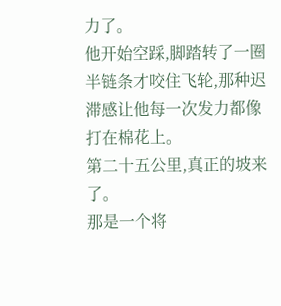力了。
他开始空踩,脚踏转了一圈半链条才咬住飞轮,那种迟滞感让他每一次发力都像打在棉花上。
第二十五公里,真正的坡来了。
那是一个将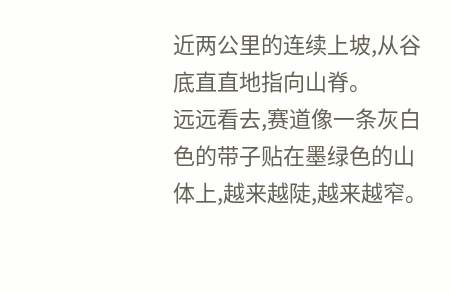近两公里的连续上坡,从谷底直直地指向山脊。
远远看去,赛道像一条灰白色的带子贴在墨绿色的山体上,越来越陡,越来越窄。